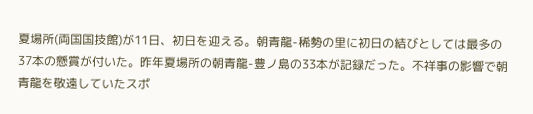夏場所(両国国技館)が11日、初日を迎える。朝青龍-稀勢の里に初日の結びとしては最多の37本の懸賞が付いた。昨年夏場所の朝青龍-豊ノ島の33本が記録だった。不祥事の影響で朝青龍を敬遠していたスポ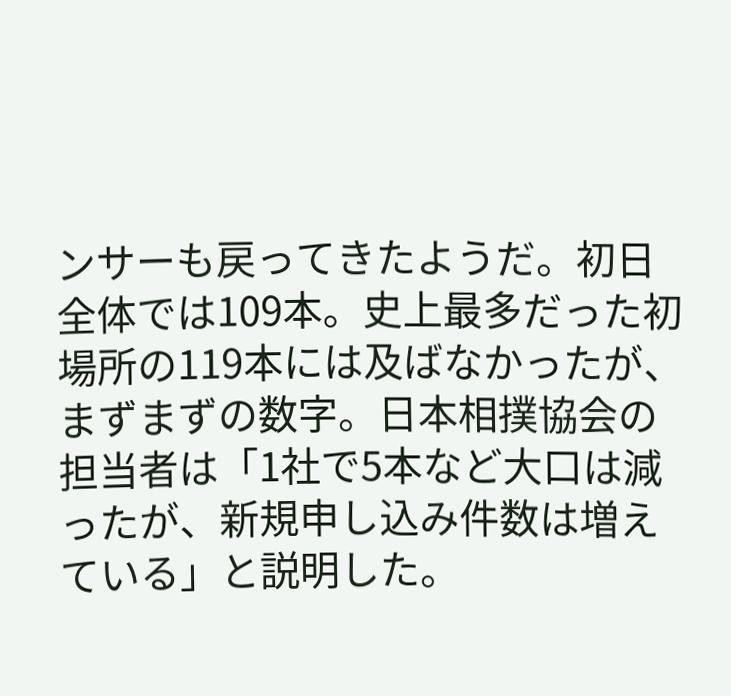ンサーも戻ってきたようだ。初日全体では109本。史上最多だった初場所の119本には及ばなかったが、まずまずの数字。日本相撲協会の担当者は「1社で5本など大口は減ったが、新規申し込み件数は増えている」と説明した。